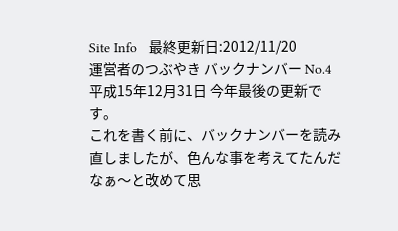Site Info   最終更新日:2012/11/20
運営者のつぶやき バックナンバー No.4
平成15年12月31日 今年最後の更新です。
これを書く前に、バックナンバーを読み直しましたが、色んな事を考えてたんだなぁ〜と改めて思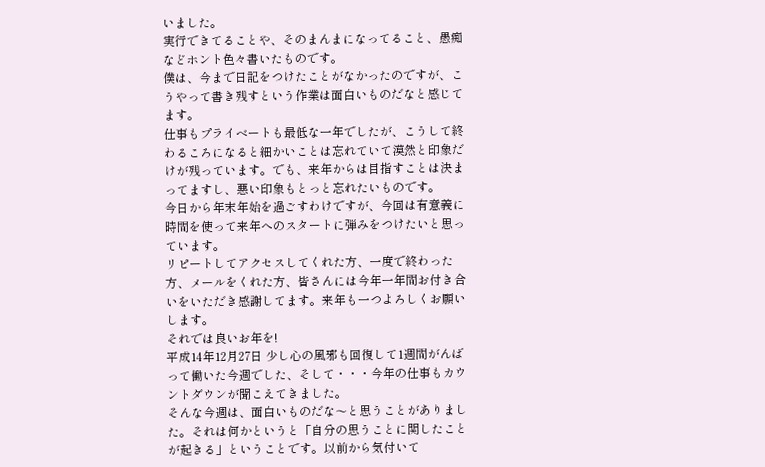いました。
実行できてることや、そのまんまになってること、愚痴などホント色々書いたものです。
僕は、今まで日記をつけたことがなかったのですが、こうやって書き残すという作業は面白いものだなと感じてます。
仕事もプライベートも最低な一年でしたが、こうして終わるころになると細かいことは忘れていて漠然と印象だけが残っています。でも、来年からは目指すことは決まってますし、悪い印象もとっと忘れたいものです。
今日から年末年始を過ごすわけですが、今回は有意義に時間を使って来年へのスタートに弾みをつけたいと思っています。
リピートしてアクセスしてくれた方、一度で終わった方、メールをくれた方、皆さんには今年一年間お付き合いをいただき感謝してます。来年も一つよろしくお願いします。
それでは良いお年を!
平成14年12月27日 少し心の風邪も回復して1週間がんばって働いた今週でした、そして・・・今年の仕事もカウントダウンが聞こえてきました。
そんな今週は、面白いものだな〜と思うことがありました。それは何かというと「自分の思うことに関したことが起きる」ということです。以前から気付いて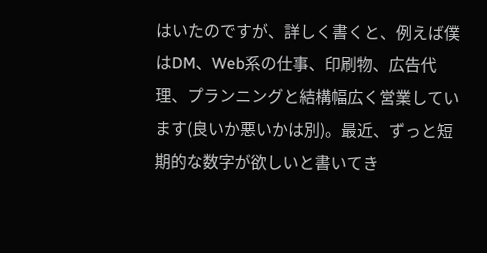はいたのですが、詳しく書くと、例えば僕はDM、Web系の仕事、印刷物、広告代理、プランニングと結構幅広く営業しています(良いか悪いかは別)。最近、ずっと短期的な数字が欲しいと書いてき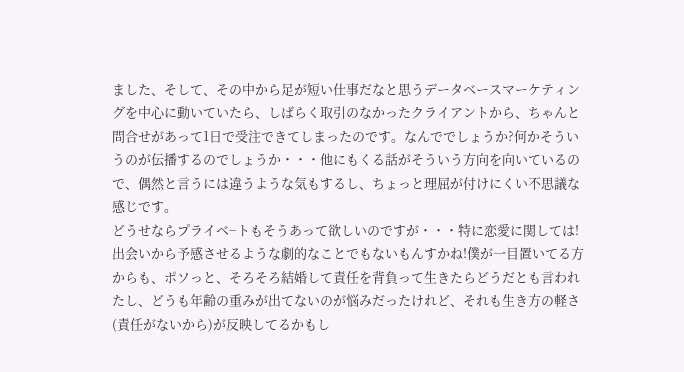ました、そして、その中から足が短い仕事だなと思うデータベースマーケティングを中心に動いていたら、しばらく取引のなかったクライアントから、ちゃんと問合せがあって1日で受注できてしまったのです。なんででしょうか?何かそういうのが伝播するのでしょうか・・・他にもくる話がそういう方向を向いているので、偶然と言うには違うような気もするし、ちょっと理屈が付けにくい不思議な感じです。
どうせならプライベ−トもそうあって欲しいのですが・・・特に恋愛に関しては!出会いから予感させるような劇的なことでもないもんすかね!僕が一目置いてる方からも、ポソっと、そろそろ結婚して責任を背負って生きたらどうだとも言われたし、どうも年齢の重みが出てないのが悩みだったけれど、それも生き方の軽さ(責任がないから)が反映してるかもし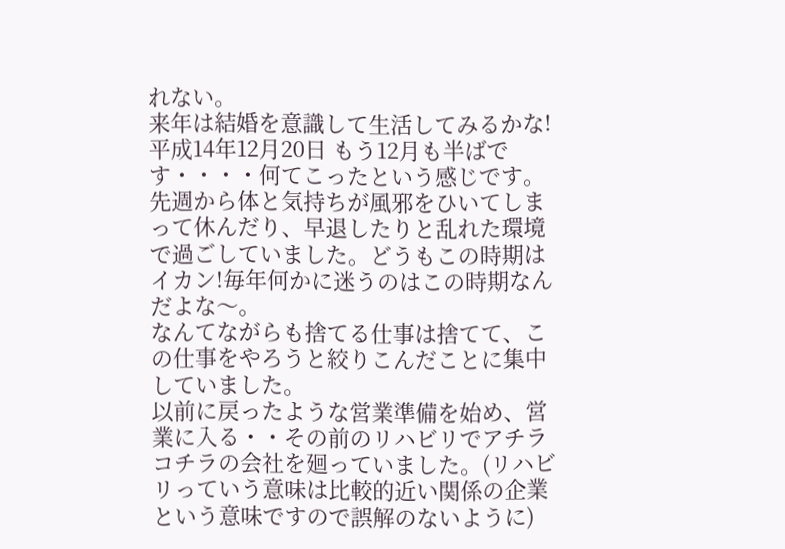れない。
来年は結婚を意識して生活してみるかな!
平成14年12月20日 もう12月も半ばです・・・・何てこったという感じです。
先週から体と気持ちが風邪をひいてしまって休んだり、早退したりと乱れた環境で過ごしていました。どうもこの時期はイカン!毎年何かに迷うのはこの時期なんだよな〜。
なんてながらも捨てる仕事は捨てて、この仕事をやろうと絞りこんだことに集中していました。
以前に戻ったような営業準備を始め、営業に入る・・その前のリハビリでアチラコチラの会社を廻っていました。(リハビリっていう意味は比較的近い関係の企業という意味ですので誤解のないように)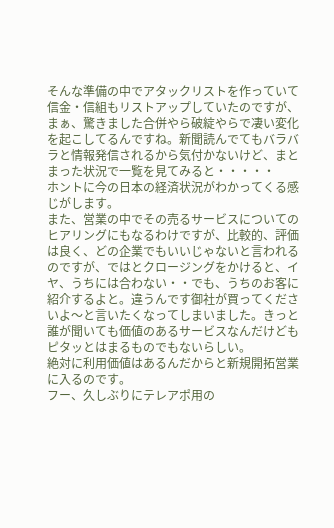そんな準備の中でアタックリストを作っていて信金・信組もリストアップしていたのですが、まぁ、驚きました合併やら破綻やらで凄い変化を起こしてるんですね。新聞読んでてもバラバラと情報発信されるから気付かないけど、まとまった状況で一覧を見てみると・・・・・
ホントに今の日本の経済状況がわかってくる感じがします。
また、営業の中でその売るサービスについてのヒアリングにもなるわけですが、比較的、評価は良く、どの企業でもいいじゃないと言われるのですが、ではとクロージングをかけると、イヤ、うちには合わない・・でも、うちのお客に紹介するよと。違うんです御社が買ってくださいよ〜と言いたくなってしまいました。きっと誰が聞いても価値のあるサービスなんだけどもピタッとはまるものでもないらしい。
絶対に利用価値はあるんだからと新規開拓営業に入るのです。
フー、久しぶりにテレアポ用の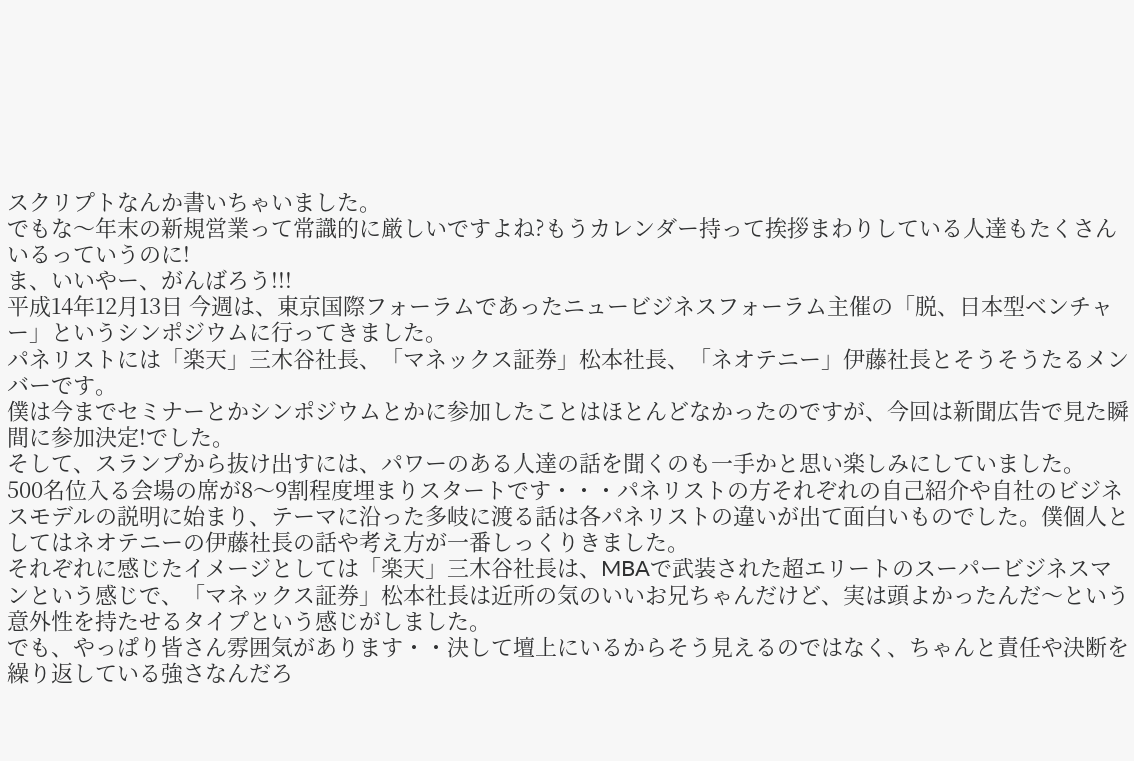スクリプトなんか書いちゃいました。
でもな〜年末の新規営業って常識的に厳しいですよね?もうカレンダー持って挨拶まわりしている人達もたくさんいるっていうのに!
ま、いいやー、がんばろう!!!
平成14年12月13日 今週は、東京国際フォーラムであったニュービジネスフォーラム主催の「脱、日本型ベンチャー」というシンポジウムに行ってきました。
パネリストには「楽天」三木谷社長、「マネックス証券」松本社長、「ネオテニー」伊藤社長とそうそうたるメンバーです。
僕は今までセミナーとかシンポジウムとかに参加したことはほとんどなかったのですが、今回は新聞広告で見た瞬間に参加決定!でした。
そして、スランプから抜け出すには、パワーのある人達の話を聞くのも一手かと思い楽しみにしていました。
500名位入る会場の席が8〜9割程度埋まりスタートです・・・パネリストの方それぞれの自己紹介や自社のビジネスモデルの説明に始まり、テーマに沿った多岐に渡る話は各パネリストの違いが出て面白いものでした。僕個人としてはネオテニーの伊藤社長の話や考え方が一番しっくりきました。
それぞれに感じたイメージとしては「楽天」三木谷社長は、MBAで武装された超エリートのスーパービジネスマンという感じで、「マネックス証券」松本社長は近所の気のいいお兄ちゃんだけど、実は頭よかったんだ〜という意外性を持たせるタイプという感じがしました。
でも、やっぱり皆さん雰囲気があります・・決して壇上にいるからそう見えるのではなく、ちゃんと責任や決断を繰り返している強さなんだろ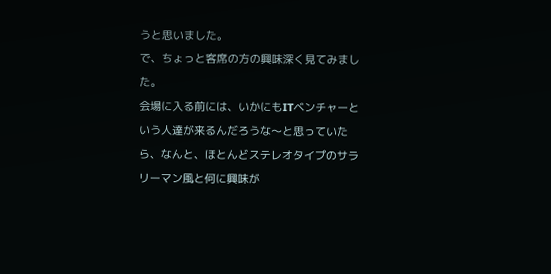うと思いました。
で、ちょっと客席の方の興味深く見てみました。
会場に入る前には、いかにもITベンチャーという人達が来るんだろうな〜と思っていたら、なんと、ほとんどステレオタイプのサラリーマン風と何に興味が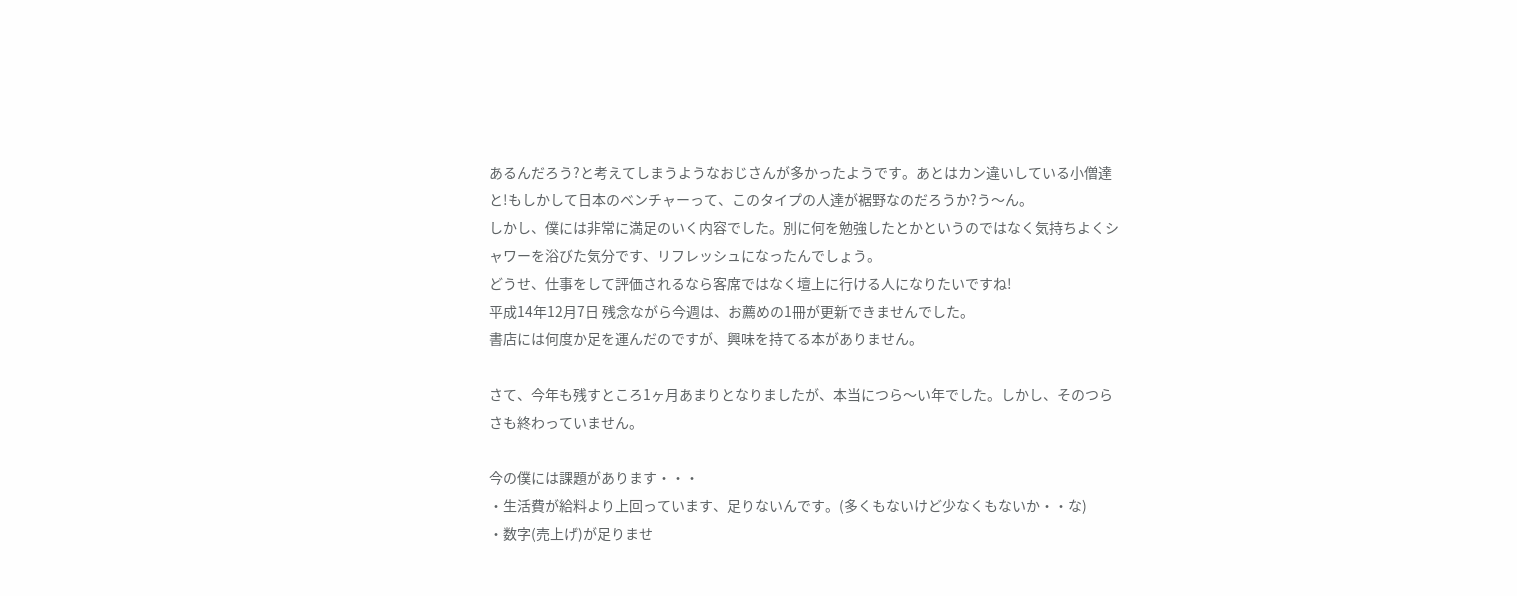あるんだろう?と考えてしまうようなおじさんが多かったようです。あとはカン違いしている小僧達と!もしかして日本のベンチャーって、このタイプの人達が裾野なのだろうか?う〜ん。
しかし、僕には非常に満足のいく内容でした。別に何を勉強したとかというのではなく気持ちよくシャワーを浴びた気分です、リフレッシュになったんでしょう。
どうせ、仕事をして評価されるなら客席ではなく壇上に行ける人になりたいですね!
平成14年12月7日 残念ながら今週は、お薦めの1冊が更新できませんでした。
書店には何度か足を運んだのですが、興味を持てる本がありません。

さて、今年も残すところ1ヶ月あまりとなりましたが、本当につら〜い年でした。しかし、そのつらさも終わっていません。

今の僕には課題があります・・・
・生活費が給料より上回っています、足りないんです。(多くもないけど少なくもないか・・な)
・数字(売上げ)が足りませ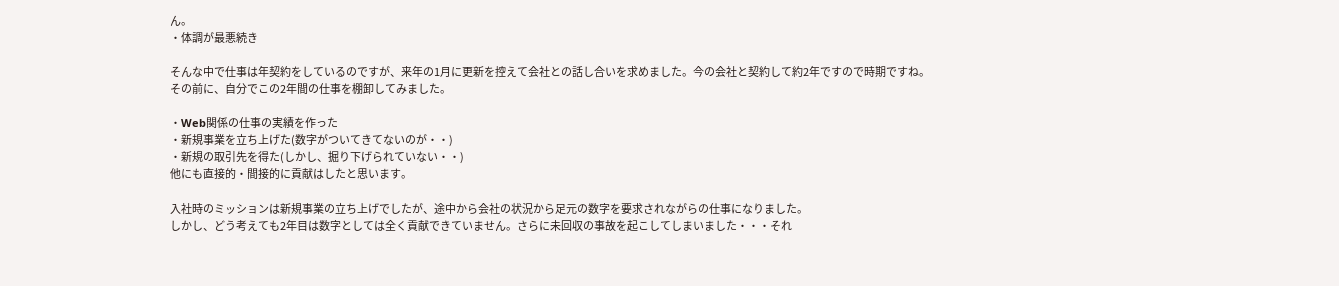ん。
・体調が最悪続き

そんな中で仕事は年契約をしているのですが、来年の1月に更新を控えて会社との話し合いを求めました。今の会社と契約して約2年ですので時期ですね。
その前に、自分でこの2年間の仕事を棚卸してみました。

・Web関係の仕事の実績を作った
・新規事業を立ち上げた(数字がついてきてないのが・・)
・新規の取引先を得た(しかし、掘り下げられていない・・)
他にも直接的・間接的に貢献はしたと思います。

入社時のミッションは新規事業の立ち上げでしたが、途中から会社の状況から足元の数字を要求されながらの仕事になりました。
しかし、どう考えても2年目は数字としては全く貢献できていません。さらに未回収の事故を起こしてしまいました・・・それ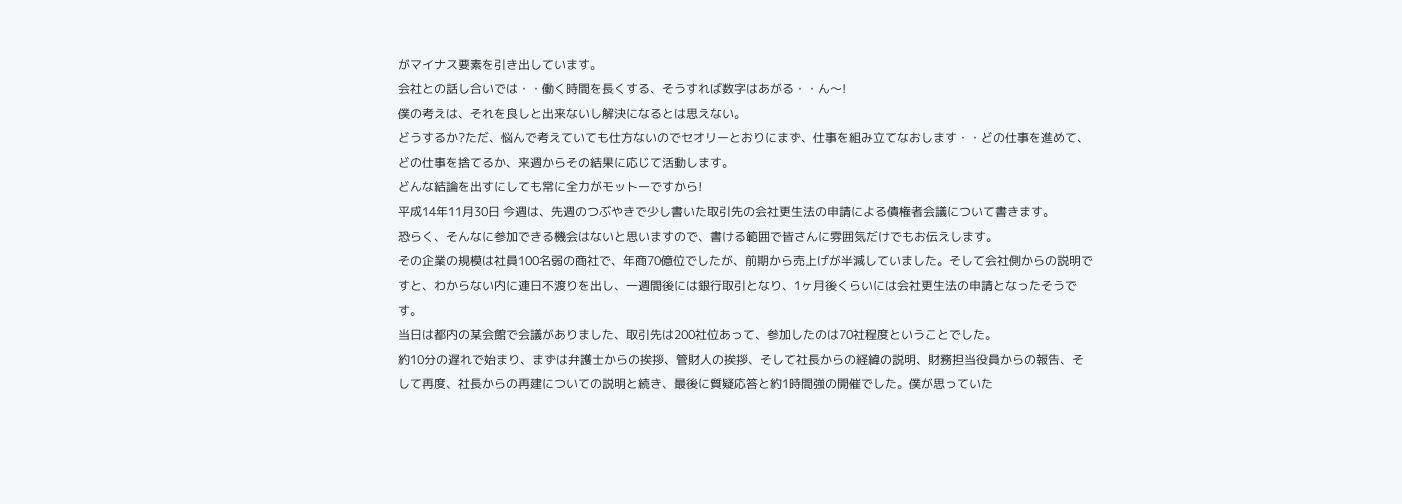がマイナス要素を引き出しています。
会社との話し合いでは・・働く時間を長くする、そうすれば数字はあがる・・ん〜!
僕の考えは、それを良しと出来ないし解決になるとは思えない。
どうするか?ただ、悩んで考えていても仕方ないのでセオリーとおりにまず、仕事を組み立てなおします・・どの仕事を進めて、どの仕事を捨てるか、来週からその結果に応じて活動します。
どんな結論を出すにしても常に全力がモットーですから!
平成14年11月30日 今週は、先週のつぶやきで少し書いた取引先の会社更生法の申請による債権者会議について書きます。
恐らく、そんなに参加できる機会はないと思いますので、書ける範囲で皆さんに雰囲気だけでもお伝えします。
その企業の規模は社員100名弱の商社で、年商70億位でしたが、前期から売上げが半減していました。そして会社側からの説明ですと、わからない内に連日不渡りを出し、一週間後には銀行取引となり、1ヶ月後くらいには会社更生法の申請となったそうです。
当日は都内の某会館で会議がありました、取引先は200社位あって、参加したのは70社程度ということでした。
約10分の遅れで始まり、まずは弁護士からの挨拶、管財人の挨拶、そして社長からの経緯の説明、財務担当役員からの報告、そして再度、社長からの再建についての説明と続き、最後に質疑応答と約1時間強の開催でした。僕が思っていた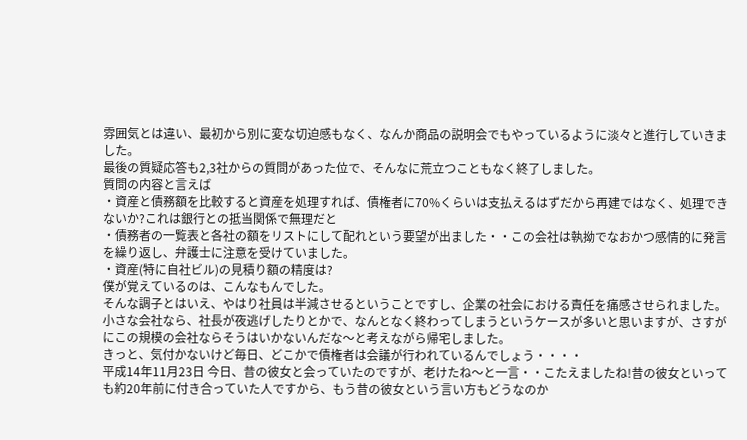雰囲気とは違い、最初から別に変な切迫感もなく、なんか商品の説明会でもやっているように淡々と進行していきました。
最後の質疑応答も2,3社からの質問があった位で、そんなに荒立つこともなく終了しました。
質問の内容と言えば
・資産と債務額を比較すると資産を処理すれば、債権者に70%くらいは支払えるはずだから再建ではなく、処理できないか?これは銀行との抵当関係で無理だと
・債務者の一覧表と各社の額をリストにして配れという要望が出ました・・この会社は執拗でなおかつ感情的に発言を繰り返し、弁護士に注意を受けていました。
・資産(特に自社ビル)の見積り額の精度は?
僕が覚えているのは、こんなもんでした。
そんな調子とはいえ、やはり社員は半減させるということですし、企業の社会における責任を痛感させられました。
小さな会社なら、社長が夜逃げしたりとかで、なんとなく終わってしまうというケースが多いと思いますが、さすがにこの規模の会社ならそうはいかないんだな〜と考えながら帰宅しました。
きっと、気付かないけど毎日、どこかで債権者は会議が行われているんでしょう・・・・
平成14年11月23日 今日、昔の彼女と会っていたのですが、老けたね〜と一言・・こたえましたね!昔の彼女といっても約20年前に付き合っていた人ですから、もう昔の彼女という言い方もどうなのか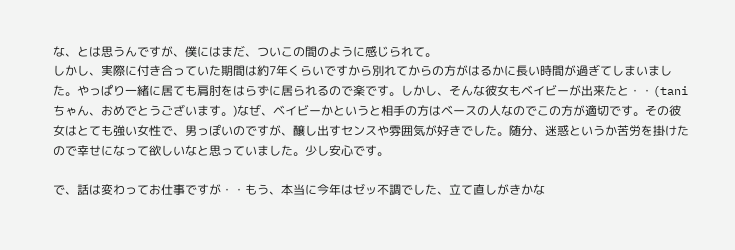な、とは思うんですが、僕にはまだ、ついこの間のように感じられて。
しかし、実際に付き合っていた期間は約7年くらいですから別れてからの方がはるかに長い時間が過ぎてしまいました。やっぱり一緒に居ても肩肘をはらずに居られるので楽です。しかし、そんな彼女もベイビーが出来たと・・(taniちゃん、おめでとうございます。)なぜ、ベイビーかというと相手の方はベースの人なのでこの方が適切です。その彼女はとても強い女性で、男っぽいのですが、醸し出すセンスや雰囲気が好きでした。随分、迷惑というか苦労を掛けたので幸せになって欲しいなと思っていました。少し安心です。

で、話は変わってお仕事ですが・・もう、本当に今年はゼッ不調でした、立て直しがきかな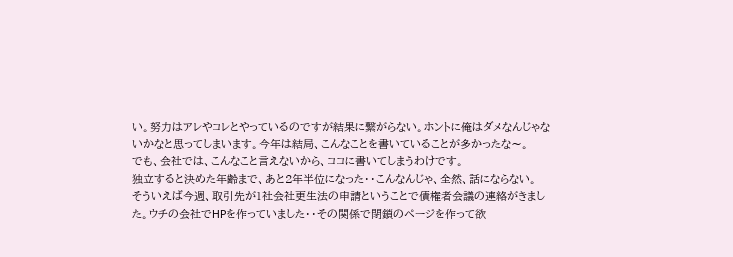い。努力はアレやコレとやっているのですが結果に繋がらない。ホントに俺はダメなんじゃないかなと思ってしまいます。今年は結局、こんなことを書いていることが多かったな〜。
でも、会社では、こんなこと言えないから、ココに書いてしまうわけです。
独立すると決めた年齢まで、あと2年半位になった・・こんなんじゃ、全然、話にならない。
そういえば今週、取引先が1社会社更生法の申請ということで債権者会議の連絡がきました。ウチの会社でHPを作っていました・・その関係で閉鎖のページを作って欲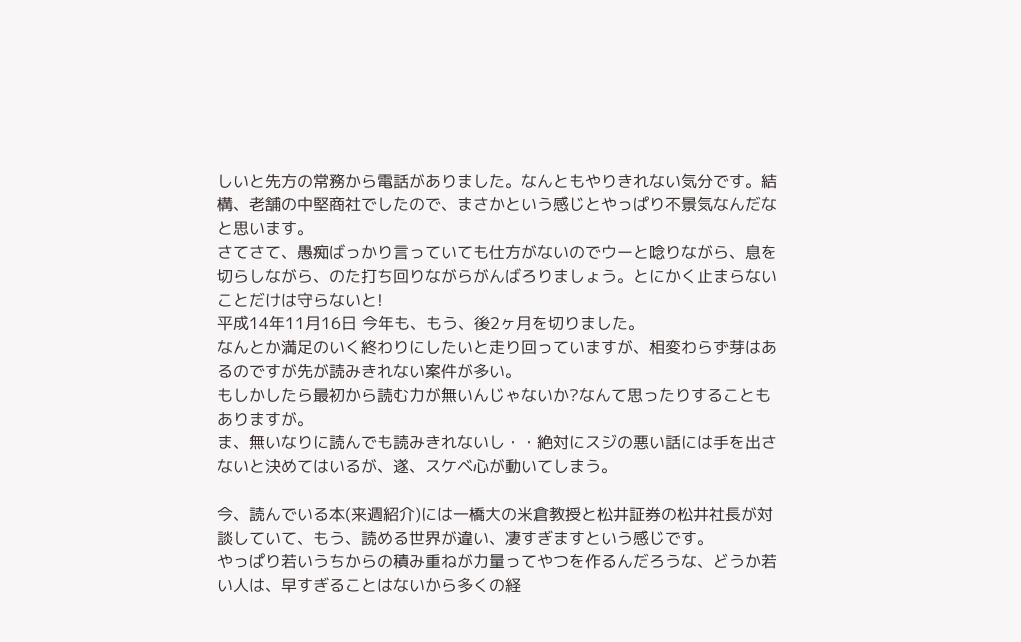しいと先方の常務から電話がありました。なんともやりきれない気分です。結構、老舗の中堅商社でしたので、まさかという感じとやっぱり不景気なんだなと思います。
さてさて、愚痴ばっかり言っていても仕方がないのでウーと唸りながら、息を切らしながら、のた打ち回りながらがんばろりましょう。とにかく止まらないことだけは守らないと!
平成14年11月16日 今年も、もう、後2ヶ月を切りました。
なんとか満足のいく終わりにしたいと走り回っていますが、相変わらず芽はあるのですが先が読みきれない案件が多い。
もしかしたら最初から読む力が無いんじゃないか?なんて思ったりすることもありますが。
ま、無いなりに読んでも読みきれないし・・絶対にスジの悪い話には手を出さないと決めてはいるが、遂、スケベ心が動いてしまう。

今、読んでいる本(来週紹介)には一橋大の米倉教授と松井証券の松井社長が対談していて、もう、読める世界が違い、凄すぎますという感じです。
やっぱり若いうちからの積み重ねが力量ってやつを作るんだろうな、どうか若い人は、早すぎることはないから多くの経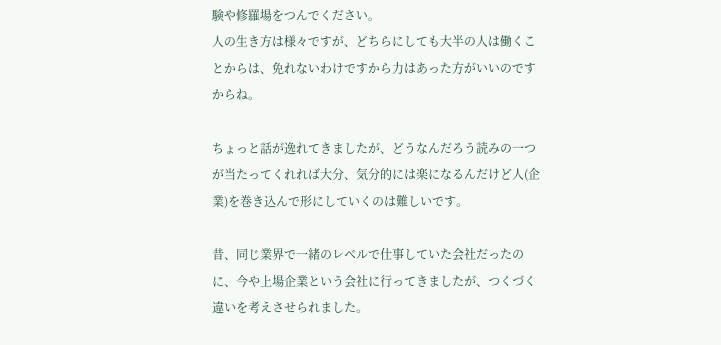験や修羅場をつんでください。
人の生き方は様々ですが、どちらにしても大半の人は働くことからは、免れないわけですから力はあった方がいいのですからね。

ちょっと話が逸れてきましたが、どうなんだろう読みの一つが当たってくれれば大分、気分的には楽になるんだけど人(企業)を巻き込んで形にしていくのは難しいです。

昔、同じ業界で一緒のレベルで仕事していた会社だったのに、今や上場企業という会社に行ってきましたが、つくづく違いを考えさせられました。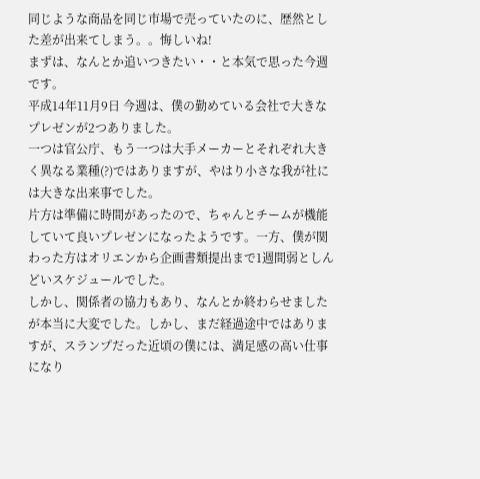同じような商品を同じ市場で売っていたのに、歴然とした差が出来てしまう。。悔しいね!
まずは、なんとか追いつきたい・・と本気で思った今週です。
平成14年11月9日 今週は、僕の勤めている会社で大きなプレゼンが2つありました。
一つは官公庁、もう一つは大手メーカーとそれぞれ大きく異なる業種(?)ではありますが、やはり小さな我が社には大きな出来事でした。
片方は準備に時間があったので、ちゃんとチームが機能していて良いプレゼンになったようです。一方、僕が関わった方はオリエンから企画書類提出まで1週間弱としんどいスケジュールでした。
しかし、関係者の協力もあり、なんとか終わらせましたが本当に大変でした。しかし、まだ経過途中ではありますが、スランプだった近頃の僕には、満足感の高い仕事になり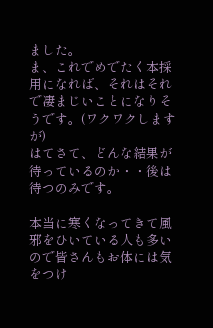ました。
ま、これでめでたく本採用になれば、それはそれで凄まじいことになりそうです。(ワクワクしますが)
はてさて、どんな結果が待っているのか・・後は待つのみです。

本当に寒くなってきて風邪をひいている人も多いので皆さんもお体には気をつけ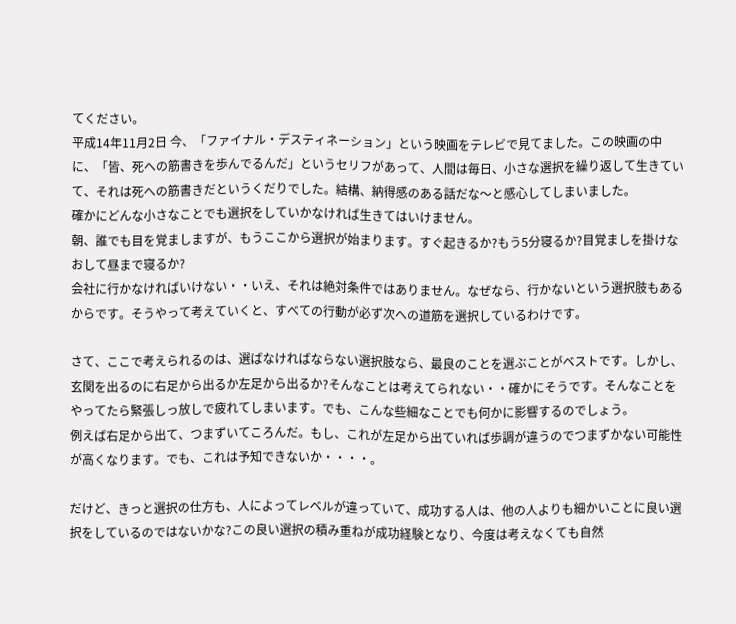てください。
平成14年11月2日 今、「ファイナル・デスティネーション」という映画をテレビで見てました。この映画の中に、「皆、死への筋書きを歩んでるんだ」というセリフがあって、人間は毎日、小さな選択を繰り返して生きていて、それは死への筋書きだというくだりでした。結構、納得感のある話だな〜と感心してしまいました。
確かにどんな小さなことでも選択をしていかなければ生きてはいけません。
朝、誰でも目を覚ましますが、もうここから選択が始まります。すぐ起きるか?もう5分寝るか?目覚ましを掛けなおして昼まで寝るか?
会社に行かなければいけない・・いえ、それは絶対条件ではありません。なぜなら、行かないという選択肢もあるからです。そうやって考えていくと、すべての行動が必ず次への道筋を選択しているわけです。

さて、ここで考えられるのは、選ばなければならない選択肢なら、最良のことを選ぶことがベストです。しかし、玄関を出るのに右足から出るか左足から出るか?そんなことは考えてられない・・確かにそうです。そんなことをやってたら緊張しっ放しで疲れてしまいます。でも、こんな些細なことでも何かに影響するのでしょう。
例えば右足から出て、つまずいてころんだ。もし、これが左足から出ていれば歩調が違うのでつまずかない可能性が高くなります。でも、これは予知できないか・・・・。

だけど、きっと選択の仕方も、人によってレベルが違っていて、成功する人は、他の人よりも細かいことに良い選択をしているのではないかな?この良い選択の積み重ねが成功経験となり、今度は考えなくても自然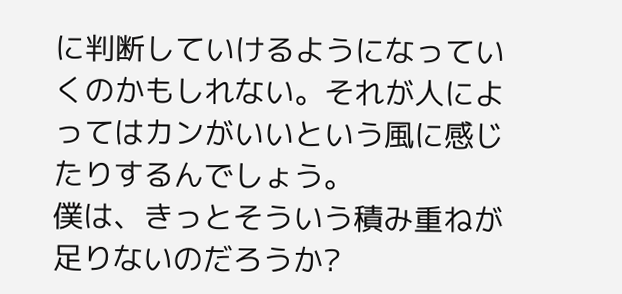に判断していけるようになっていくのかもしれない。それが人によってはカンがいいという風に感じたりするんでしょう。
僕は、きっとそういう積み重ねが足りないのだろうか?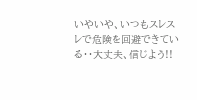いやいや、いつもスレスレで危険を回避できている・・大丈夫、信じよう!!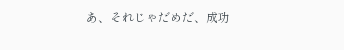あ、それじゃだめだ、成功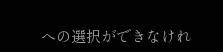への選択ができなけれ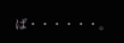ば・・・・・・。